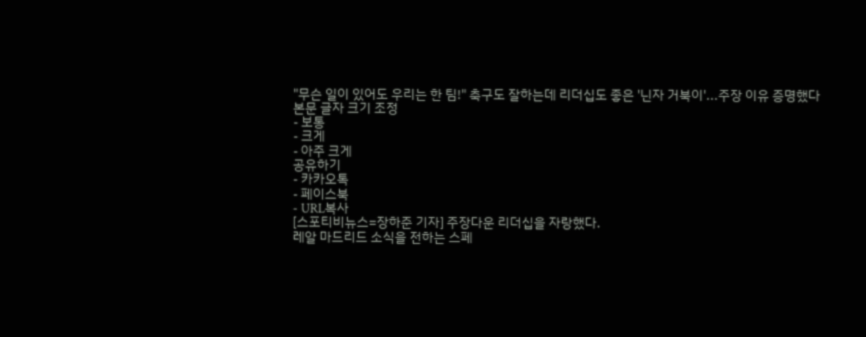"무슨 일이 있어도 우리는 한 팀!" 축구도 잘하는데 리더십도 좋은 '닌자 거북이'...주장 이유 증명했다
본문 글자 크기 조정
- 보통
- 크게
- 아주 크게
공유하기
- 카카오톡
- 페이스북
- URL복사
[스포티비뉴스=장하준 기자] 주장다운 리더십을 자랑했다.
레알 마드리드 소식을 전하는 스페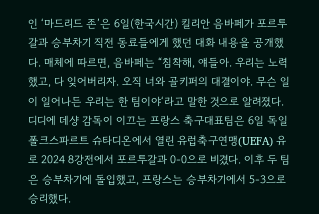인 ‘마드리드 존’은 6일(한국시간) 킬리안 음바페가 포르투갈과 승부차기 직전 동료들에게 했던 대화 내용을 공개했다. 매체에 따르면, 음바페는 “침착해, 얘들아. 우리는 노력했고, 다 잊어버리자. 오직 너와 골키퍼의 대결이야. 무슨 일이 일어나든 우리는 한 팀이야‘라고 말한 것으로 알려졌다.
디디에 데샹 감독이 이끄는 프랑스 축구대표팀은 6일 독일 폴크스파르트 슈타디온에서 열린 유럽축구연맹(UEFA) 유로 2024 8강전에서 포르투갈과 0-0으로 비겼다. 이후 두 팀은 승부차기에 돌입했고, 프랑스는 승부차기에서 5-3으로 승리했다.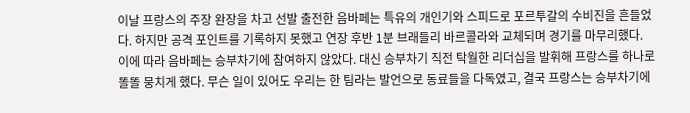이날 프랑스의 주장 완장을 차고 선발 출전한 음바페는 특유의 개인기와 스피드로 포르투갈의 수비진을 흔들었다. 하지만 공격 포인트를 기록하지 못했고 연장 후반 1분 브래들리 바르콜라와 교체되며 경기를 마무리했다.
이에 따라 음바페는 승부차기에 참여하지 않았다. 대신 승부차기 직전 탁월한 리더십을 발휘해 프랑스를 하나로 똘똘 뭉치게 했다. 무슨 일이 있어도 우리는 한 팀라는 발언으로 동료들을 다독였고, 결국 프랑스는 승부차기에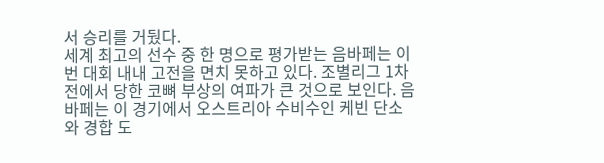서 승리를 거뒀다.
세계 최고의 선수 중 한 명으로 평가받는 음바페는 이번 대회 내내 고전을 면치 못하고 있다. 조별리그 1차전에서 당한 코뼈 부상의 여파가 큰 것으로 보인다. 음바페는 이 경기에서 오스트리아 수비수인 케빈 단소와 경합 도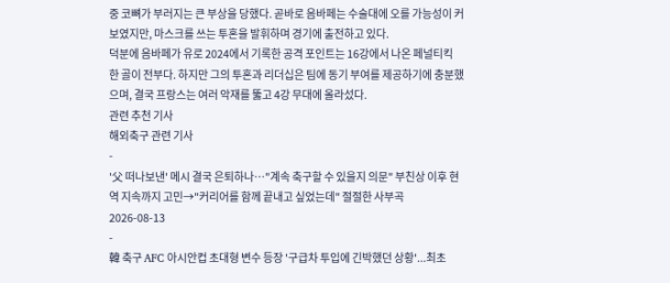중 코뼈가 부러지는 큰 부상을 당했다. 곧바로 음바페는 수술대에 오를 가능성이 커 보였지만, 마스크를 쓰는 투혼을 발휘하며 경기에 출전하고 있다.
덕분에 음바페가 유로 2024에서 기록한 공격 포인트는 16강에서 나온 페널티킥 한 골이 전부다. 하지만 그의 투혼과 리더십은 팀에 동기 부여를 제공하기에 충분했으며, 결국 프랑스는 여러 악재를 뚫고 4강 무대에 올라섰다.
관련 추천 기사
해외축구 관련 기사
-
'父 떠나보낸' 메시 결국 은퇴하나…"계속 축구할 수 있을지 의문" 부친상 이후 현역 지속까지 고민→"커리어를 함께 끝내고 싶었는데" 절절한 사부곡
2026-08-13
-
韓 축구 AFC 아시안컵 초대형 변수 등장 '구급차 투입에 긴박했던 상황'...최초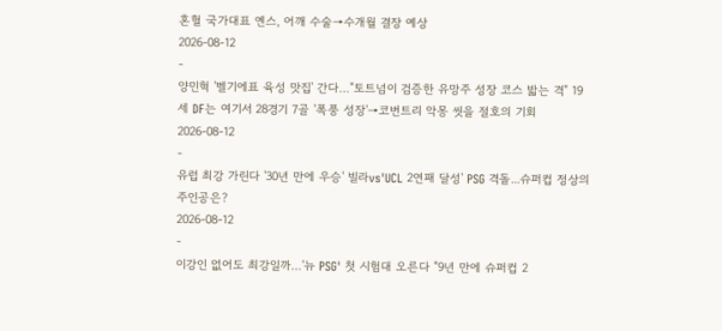혼혈 국가대표 옌스, 어깨 수술→수개월 결장 예상
2026-08-12
-
양민혁 '벨기에표 육성 맛집' 간다…"토트넘이 검증한 유망주 성장 코스 밟는 격" 19세 DF는 여기서 28경기 7골 '폭풍 성장'→코번트리 악몽 씻을 절호의 기회
2026-08-12
-
유럽 최강 가린다 '30년 만에 우승' 빌라vs'UCL 2연패 달성' PSG 격돌...슈퍼컵 정상의 주인공은?
2026-08-12
-
이강인 없어도 최강일까…'뉴 PSG' 첫 시험대 오른다 "9년 만에 슈퍼컵 2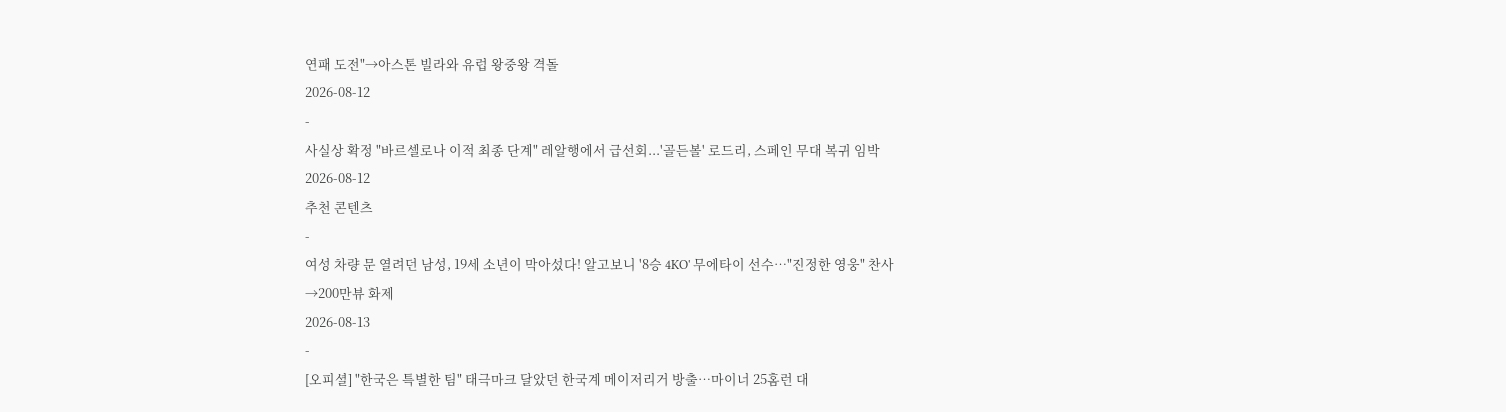연패 도전"→아스톤 빌라와 유럽 왕중왕 격돌
2026-08-12
-
사실상 확정 "바르셀로나 이적 최종 단계" 레알행에서 급선회...'골든볼' 로드리, 스페인 무대 복귀 임박
2026-08-12
추천 콘텐츠
-
여성 차량 문 열려던 남성, 19세 소년이 막아섰다! 알고보니 '8승 4KO' 무에타이 선수…"진정한 영웅" 찬사→200만뷰 화제
2026-08-13
-
[오피셜] "한국은 특별한 팀" 태극마크 달았던 한국계 메이저리거 방출…마이너 25홈런 대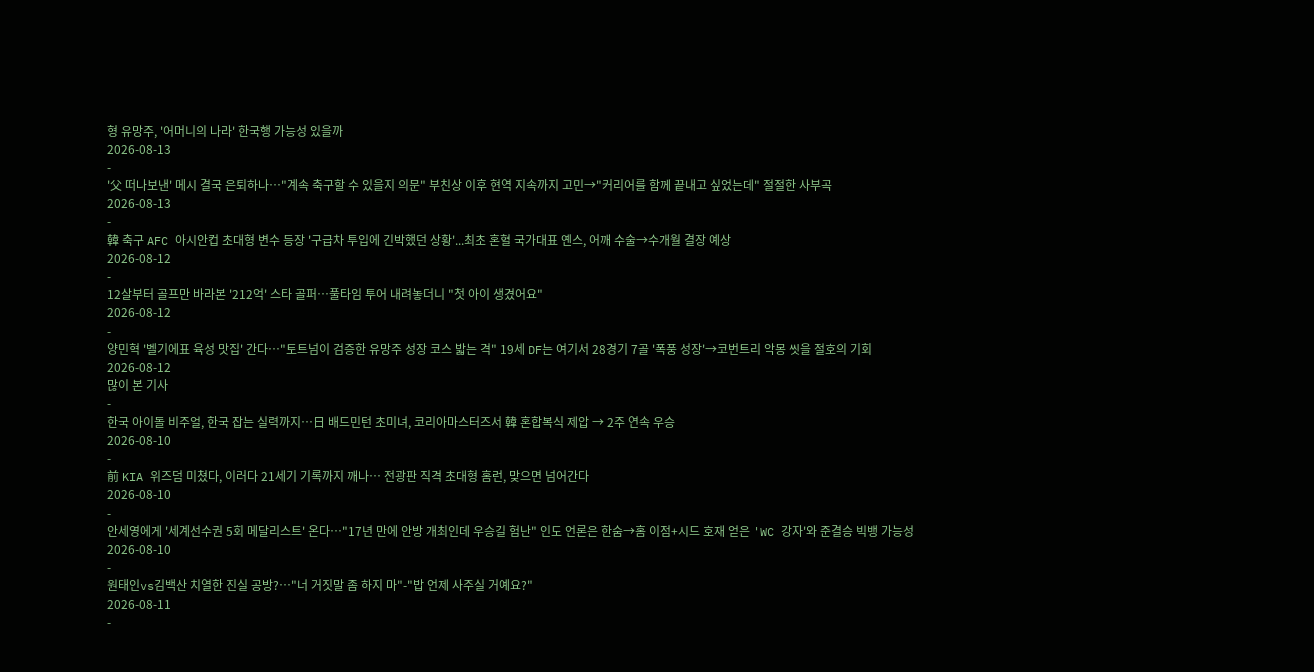형 유망주, '어머니의 나라' 한국행 가능성 있을까
2026-08-13
-
'父 떠나보낸' 메시 결국 은퇴하나…"계속 축구할 수 있을지 의문" 부친상 이후 현역 지속까지 고민→"커리어를 함께 끝내고 싶었는데" 절절한 사부곡
2026-08-13
-
韓 축구 AFC 아시안컵 초대형 변수 등장 '구급차 투입에 긴박했던 상황'...최초 혼혈 국가대표 옌스, 어깨 수술→수개월 결장 예상
2026-08-12
-
12살부터 골프만 바라본 '212억' 스타 골퍼…풀타임 투어 내려놓더니 "첫 아이 생겼어요"
2026-08-12
-
양민혁 '벨기에표 육성 맛집' 간다…"토트넘이 검증한 유망주 성장 코스 밟는 격" 19세 DF는 여기서 28경기 7골 '폭풍 성장'→코번트리 악몽 씻을 절호의 기회
2026-08-12
많이 본 기사
-
한국 아이돌 비주얼, 한국 잡는 실력까지…日 배드민턴 초미녀, 코리아마스터즈서 韓 혼합복식 제압 → 2주 연속 우승
2026-08-10
-
前 KIA 위즈덤 미쳤다, 이러다 21세기 기록까지 깨나… 전광판 직격 초대형 홈런, 맞으면 넘어간다
2026-08-10
-
안세영에게 '세계선수권 5회 메달리스트' 온다…"17년 만에 안방 개최인데 우승길 험난" 인도 언론은 한숨→홈 이점+시드 호재 얻은 'WC 강자'와 준결승 빅뱅 가능성
2026-08-10
-
원태인vs김백산 치열한 진실 공방?…"너 거짓말 좀 하지 마"-"밥 언제 사주실 거예요?"
2026-08-11
-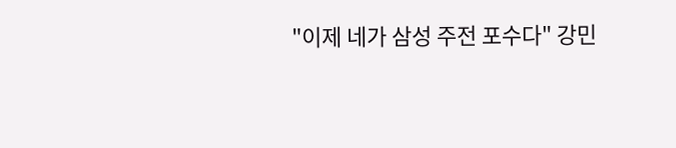"이제 네가 삼성 주전 포수다" 강민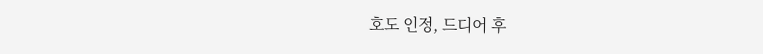호도 인정, 드디어 후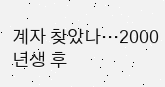계자 찾았나…2000년생 후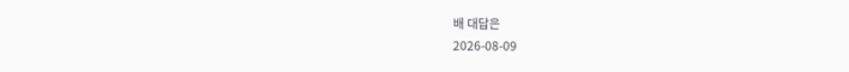배 대답은
2026-08-09